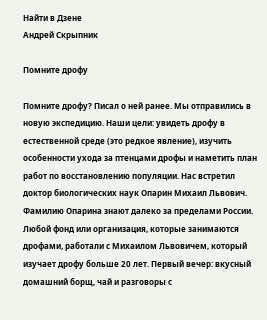Найти в Дзене
Андрей Скрыпник

Помните дрофу

Помните дрофу? Писал о ней ранее. Мы отправились в новую экспедицию. Наши цели: увидеть дрофу в естественной среде (это редкое явление), изучить особенности ухода за птенцами дрофы и наметить план работ по восстановлению популяции. Нас встретил доктор биологических наук Опарин Михаил Львович. Фамилию Опарина знают далеко за пределами России. Любой фонд или организация, которые занимаются дрофами, работали с Михаилом Львовичем, который изучает дрофу больше 20 лет. Первый вечер: вкусный домашний борщ, чай и разговоры с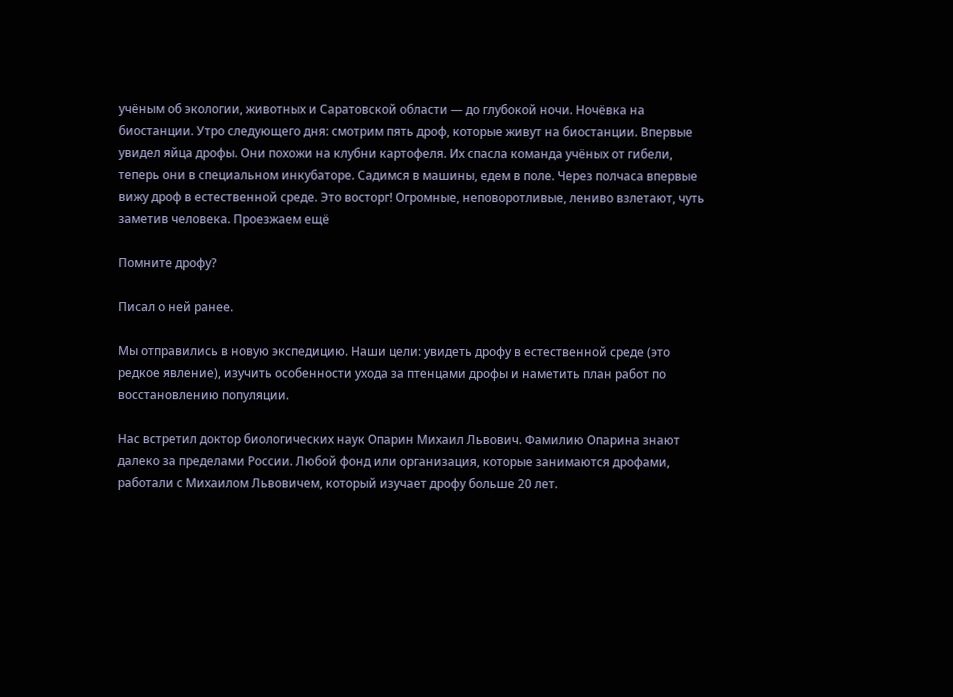учёным об экологии, животных и Саратовской области — до глубокой ночи. Ночёвка на биостанции. Утро следующего дня: смотрим пять дроф, которые живут на биостанции. Впервые увидел яйца дрофы. Они похожи на клубни картофеля. Их спасла команда учёных от гибели, теперь они в специальном инкубаторе. Садимся в машины, едем в поле. Через полчаса впервые вижу дроф в естественной среде. Это восторг! Огромные, неповоротливые, лениво взлетают, чуть заметив человека. Проезжаем ещё

Помните дрофу?

Писал о ней ранее.

Мы отправились в новую экспедицию. Наши цели: увидеть дрофу в естественной среде (это редкое явление), изучить особенности ухода за птенцами дрофы и наметить план работ по восстановлению популяции.

Нас встретил доктор биологических наук Опарин Михаил Львович. Фамилию Опарина знают далеко за пределами России. Любой фонд или организация, которые занимаются дрофами, работали с Михаилом Львовичем, который изучает дрофу больше 20 лет.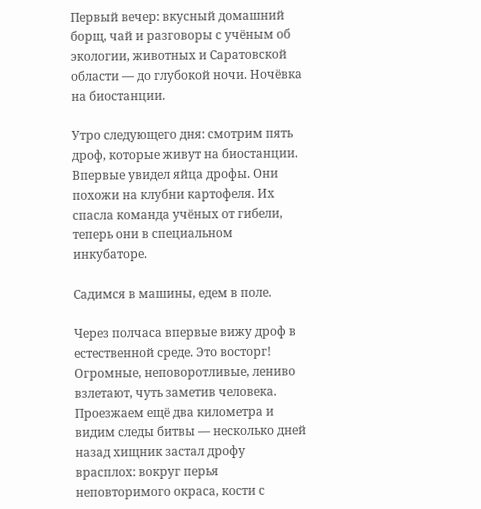Первый вечер: вкусный домашний борщ, чай и разговоры с учёным об экологии, животных и Саратовской области — до глубокой ночи. Ночёвка на биостанции.

Утро следующего дня: смотрим пять дроф, которые живут на биостанции. Впервые увидел яйца дрофы. Они похожи на клубни картофеля. Их спасла команда учёных от гибели, теперь они в специальном инкубаторе.

Садимся в машины, едем в поле.

Через полчаса впервые вижу дроф в естественной среде. Это восторг! Огромные, неповоротливые, лениво взлетают, чуть заметив человека. Проезжаем ещё два километра и видим следы битвы — несколько дней назад хищник застал дрофу врасплох: вокруг перья неповторимого окраса, кости с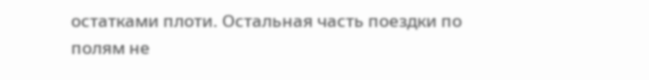остатками плоти. Остальная часть поездки по полям не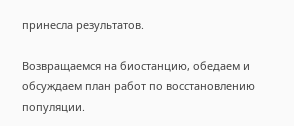принесла результатов.

Возвращаемся на биостанцию, обедаем и обсуждаем план работ по восстановлению популяции.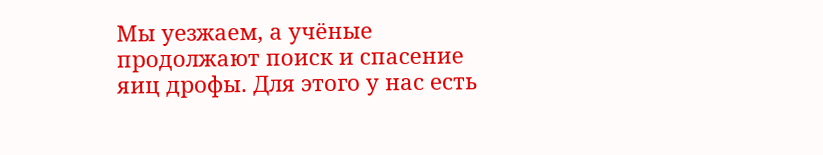Мы уезжаем, а учёные продолжают поиск и спасение яиц дрофы. Для этого у нас есть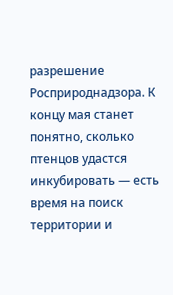разрешение Росприроднадзора. К концу мая станет понятно, сколько птенцов удастся инкубировать — есть время на поиск территории и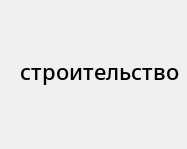строительство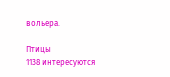вольера.

Птицы
1138 интересуются